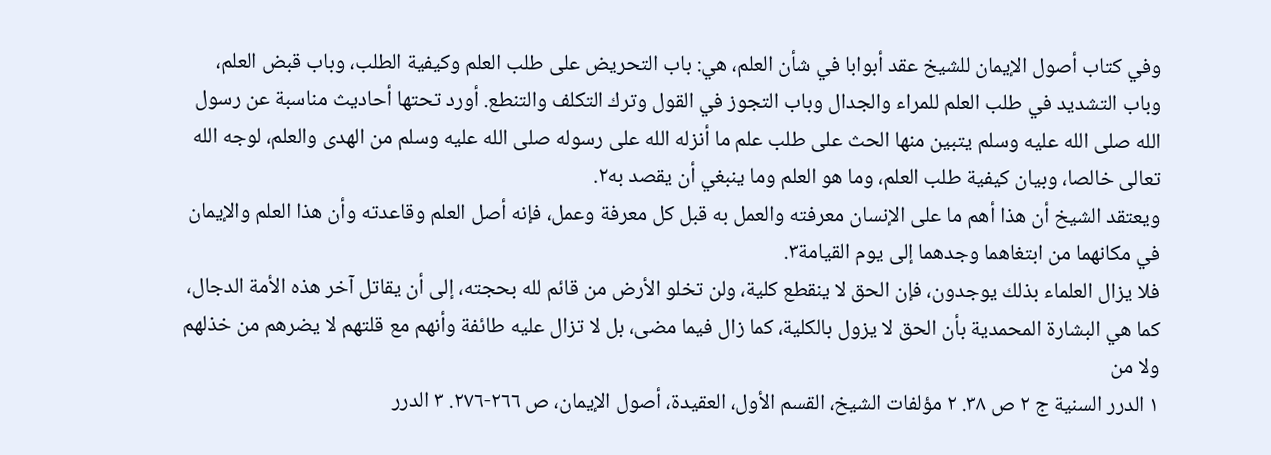وفي كتاب أصول الإيمان للشيخ عقد أبوابا في شأن العلم، هي: باب التحريض على طلب العلم وكيفية الطلب، وباب قبض العلم، وباب التشديد في طلب العلم للمراء والجدال وباب التجوز في القول وترك التكلف والتنطع. أورد تحتها أحاديث مناسبة عن رسول الله صلى الله عليه وسلم يتبين منها الحث على طلب علم ما أنزله الله على رسوله صلى الله عليه وسلم من الهدى والعلم، لوجه الله تعالى خالصا، وبيان كيفية طلب العلم، وما هو العلم وما ينبغي أن يقصد به٢.
ويعتقد الشيخ أن هذا أهم ما على الإنسان معرفته والعمل به قبل كل معرفة وعمل، فإنه أصل العلم وقاعدته وأن هذا العلم والإيمان في مكانهما من ابتغاهما وجدهما إلى يوم القيامة٣.
فلا يزال العلماء بذلك يوجدون، فإن الحق لا ينقطع كلية، ولن تخلو الأرض من قائم لله بحجته، إلى أن يقاتل آخر هذه الأمة الدجال، كما هي البشارة المحمدية بأن الحق لا يزول بالكلية، كما زال فيما مضى، بل لا تزال عليه طائفة وأنهم مع قلتهم لا يضرهم من خذلهم ولا من
١ الدرر السنية ج ٢ ص ٣٨. ٢ مؤلفات الشيخ، القسم الأول، العقيدة، أصول الإيمان، ص ٢٦٦-٢٧٦. ٣ الدرر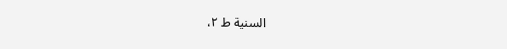السنية ط ٢،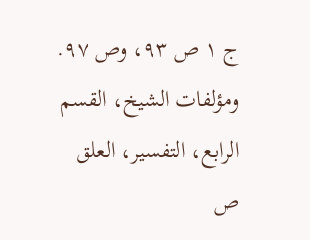ج ١ ص ٩٣، وص ٩٧. ومؤلفات الشيخ، القسم الرابع، التفسير، العلق ص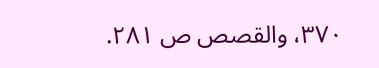٣٧٠، والقصص ص ٢٨١.